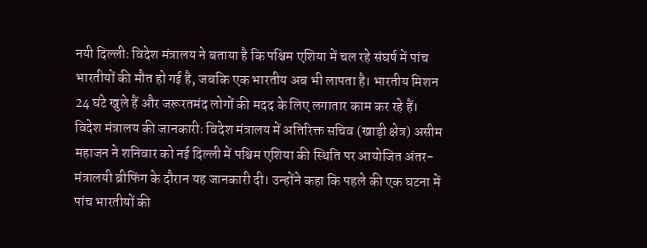नयी दिल्लीः विदेश मंत्रालय ने बताया है कि पश्चिम एशिया में चल रहे संघर्ष में पांच भारतीयों की मौत हो गई है, जबकि एक भारतीय अब भी लापता है। भारतीय मिशन 24 घंटे खुले हैं और जरूरतमंद लोगों की मदद के लिए लगातार काम कर रहे हैं।
विदेश मंत्रालय की जानकारीः विदेश मंत्रालय में अतिरिक्त सचिव (खाड़ी क्षेत्र) असीम महाजन ने शनिवार को नई दिल्ली में पश्चिम एशिया की स्थिति पर आयोजित अंतर-मंत्रालयी ब्रीफिंग के दौरान यह जानकारी दी। उन्होंने कहा कि पहले की एक घटना में पांच भारतीयों की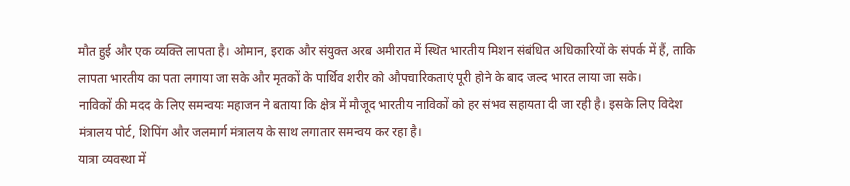मौत हुई और एक व्यक्ति लापता है। ओमान, इराक और संयुक्त अरब अमीरात में स्थित भारतीय मिशन संबंधित अधिकारियों के संपर्क में हैं, ताकि लापता भारतीय का पता लगाया जा सके और मृतकों के पार्थिव शरीर को औपचारिकताएं पूरी होने के बाद जल्द भारत लाया जा सके।
नाविकों की मदद के लिए समन्वयः महाजन ने बताया कि क्षेत्र में मौजूद भारतीय नाविकों को हर संभव सहायता दी जा रही है। इसके लिए विदेश मंत्रालय पोर्ट, शिपिंग और जलमार्ग मंत्रालय के साथ लगातार समन्वय कर रहा है।
यात्रा व्यवस्था में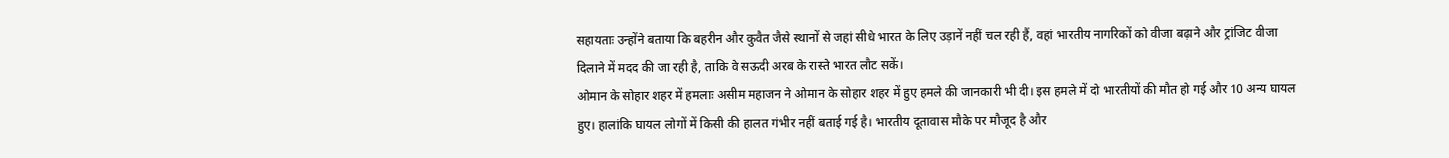सहायताः उन्होंने बताया कि बहरीन और कुवैत जैसे स्थानों से जहां सीधे भारत के लिए उड़ानें नहीं चल रही हैं, वहां भारतीय नागरिकों को वीजा बढ़ाने और ट्रांजिट वीजा दिलाने में मदद की जा रही है, ताकि वे सऊदी अरब के रास्ते भारत लौट सकें।
ओमान के सोहार शहर में हमलाः असीम महाजन ने ओमान के सोहार शहर में हुए हमले की जानकारी भी दी। इस हमले में दो भारतीयों की मौत हो गई और 10 अन्य घायल हुए। हालांकि घायल लोगों में किसी की हालत गंभीर नहीं बताई गई है। भारतीय दूतावास मौके पर मौजूद है और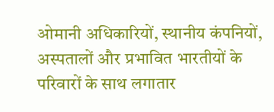ओमानी अधिकारियों, स्थानीय कंपनियों, अस्पतालों और प्रभावित भारतीयों के परिवारों के साथ लगातार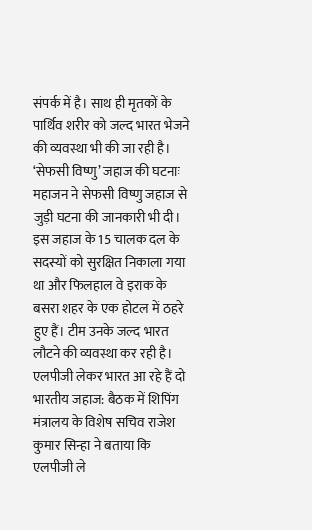संपर्क में है। साथ ही मृतकों के पार्थिव शरीर को जल्द भारत भेजने की व्यवस्था भी की जा रही है।
‘सेफसी विष्णु’ जहाज की घटनाः महाजन ने सेफसी विष्णु जहाज से जुड़ी घटना की जानकारी भी दी। इस जहाज के 15 चालक दल के सदस्यों को सुरक्षित निकाला गया था और फिलहाल वे इराक के बसरा शहर के एक होटल में ठहरे हुए हैं। टीम उनके जल्द भारत लौटने की व्यवस्था कर रही है।
एलपीजी लेकर भारत आ रहे हैं दो भारतीय जहाज: बैठक में शिपिंग मंत्रालय के विशेष सचिव राजेश कुमार सिन्हा ने बताया कि एलपीजी ले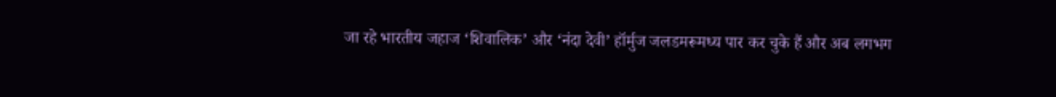जा रहे भारतीय जहाज ‘शिवालिक’ और ‘नंदा देवी’ हॉर्मुज जलडमरूमध्य पार कर चुके हैं और अब लगभग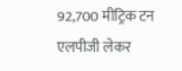92,700 मीट्रिक टन एलपीजी लेकर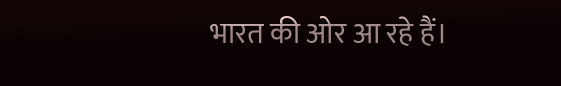भारत की ओर आ रहे हैं।